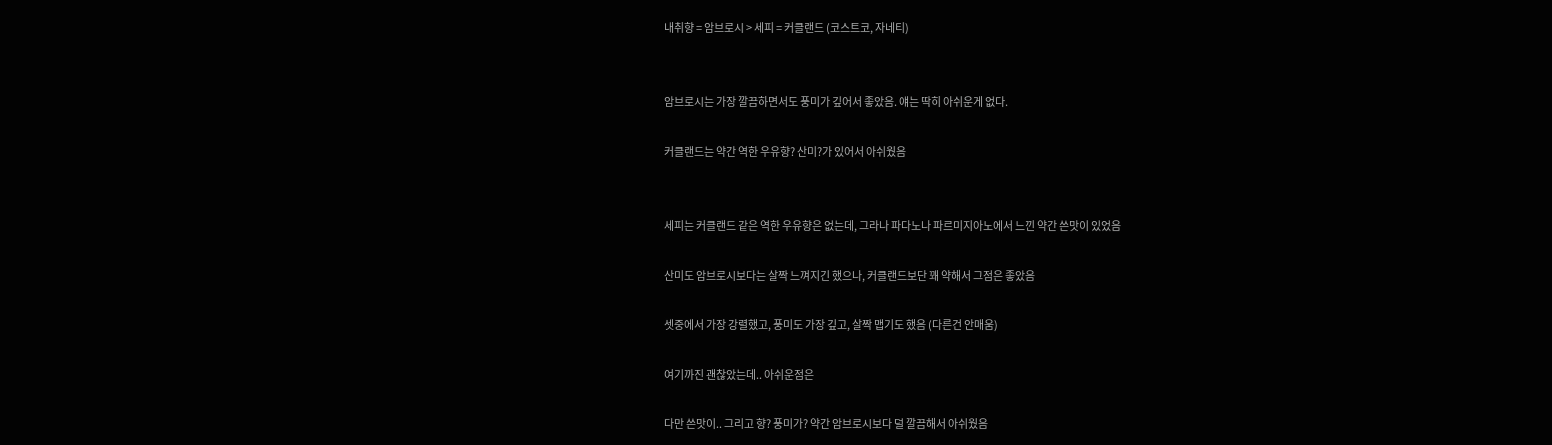내취향 = 암브로시 > 세피 = 커클랜드 (코스트코, 자네티)


암브로시는 가장 깔끔하면서도 풍미가 깊어서 좋았음. 얘는 딱히 아쉬운게 없다.

커클랜드는 약간 역한 우유향? 산미?가 있어서 아쉬웠음


세피는 커클랜드 같은 역한 우유향은 없는데, 그라나 파다노나 파르미지아노에서 느낀 약간 쓴맛이 있었음

산미도 암브로시보다는 살짝 느껴지긴 했으나, 커클랜드보단 꽤 약해서 그점은 좋았음

셋중에서 가장 강렬했고, 풍미도 가장 깊고, 살짝 맵기도 했음 (다른건 안매움)

여기까진 괜찮았는데.. 아쉬운점은

다만 쓴맛이.. 그리고 향? 풍미가? 약간 암브로시보다 덜 깔끔해서 아쉬웠음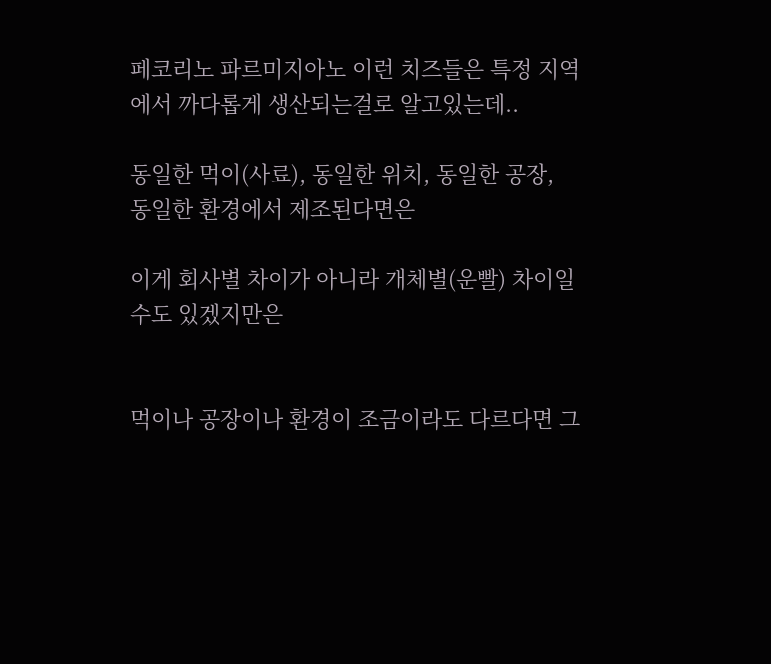페코리노 파르미지아노 이런 치즈들은 특정 지역에서 까다롭게 생산되는걸로 알고있는데..

동일한 먹이(사료), 동일한 위치, 동일한 공장, 동일한 환경에서 제조된다면은

이게 회사별 차이가 아니라 개체별(운빨) 차이일수도 있겠지만은


먹이나 공장이나 환경이 조금이라도 다르다면 그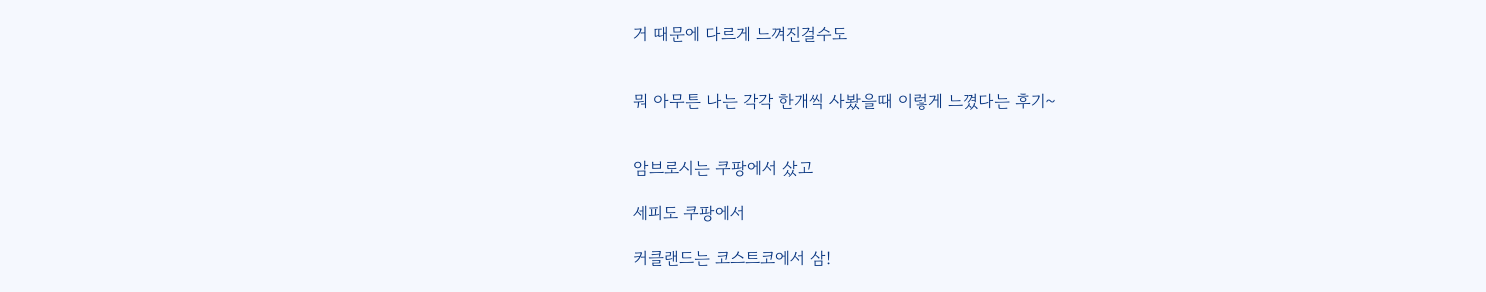거 때문에 다르게 느껴진걸수도


뭐 아무튼 나는 각각 한개씩 사봤을때 이렇게 느꼈다는 후기~


암브로시는 쿠팡에서 샀고

세피도 쿠팡에서

커클랜드는 코스트코에서 삼!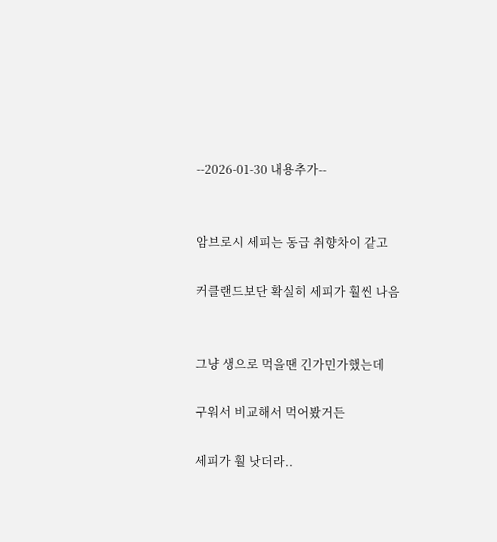--2026-01-30 내용추가--


암브로시 세피는 동급 취향차이 같고

커클랜드보단 확실히 세피가 훨씬 나음


그냥 생으로 먹을땐 긴가민가했는데

구워서 비교해서 먹어봤거든

세피가 훨 낫더라..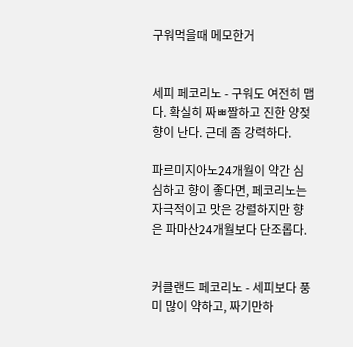구워먹을때 메모한거


세피 페코리노 - 구워도 여전히 맵다. 확실히 짜ㅃ짤하고 진한 양젖향이 난다. 근데 좀 강력하다.

파르미지아노24개월이 약간 심심하고 향이 좋다면, 페코리노는 자극적이고 맛은 강렬하지만 향은 파마산24개월보다 단조롭다.


커클랜드 페코리노 - 세피보다 풍미 많이 약하고, 짜기만하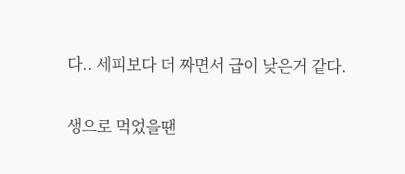다.. 세피보다 더 짜면서 급이 낮은거 같다.

생으로 먹었을땐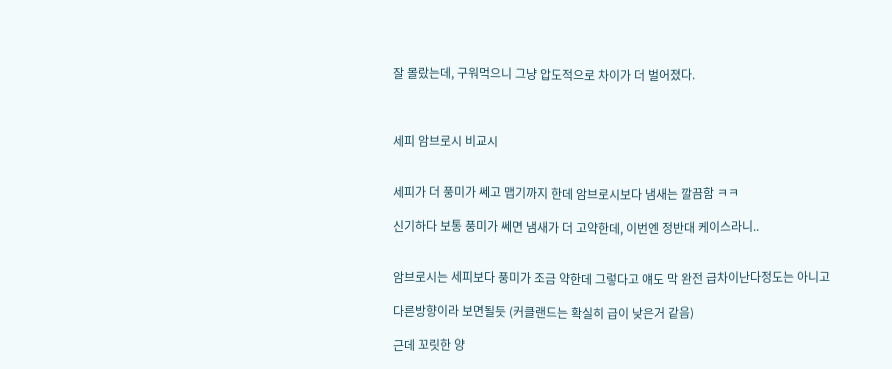잘 몰랐는데, 구워먹으니 그냥 압도적으로 차이가 더 벌어졌다.



세피 암브로시 비교시


세피가 더 풍미가 쎄고 맵기까지 한데 암브로시보다 냄새는 깔끔함 ㅋㅋ

신기하다 보통 풍미가 쎄면 냄새가 더 고약한데, 이번엔 정반대 케이스라니..


암브로시는 세피보다 풍미가 조금 약한데 그렇다고 얘도 막 완전 급차이난다정도는 아니고

다른방향이라 보면될듯 (커클랜드는 확실히 급이 낮은거 같음)

근데 꼬릿한 양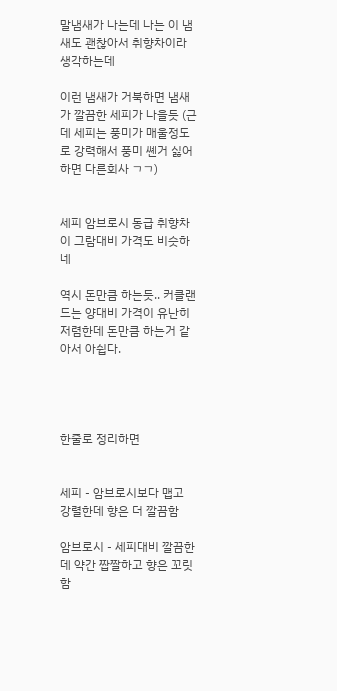말냄새가 나는데 나는 이 냄새도 괜찮아서 취향차이라 생각하는데

이런 냄새가 거북하면 냄새가 깔끔한 세피가 나을듯 (근데 세피는 풍미가 매울정도로 강력해서 풍미 쏀거 싫어하면 다른회사 ㄱㄱ)


세피 암브로시 동급 취향차이 그람대비 가격도 비슷하네

역시 돈만큼 하는듯.. 커클랜드는 양대비 가격이 유난히 저렴한데 돈만큼 하는거 같아서 아쉽다.




한줄로 정리하면


세피 - 암브로시보다 맵고 강렬한데 향은 더 깔끔함

암브로시 - 세피대비 깔끔한데 약간 짭짤하고 향은 꼬릿함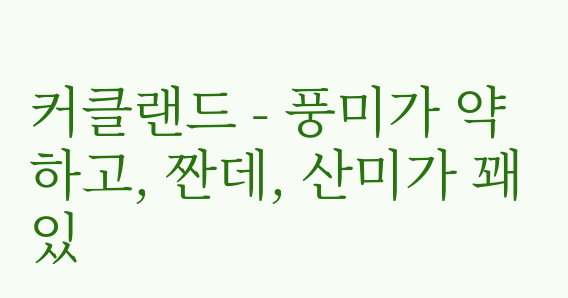커클랜드 - 풍미가 약하고, 짠데, 산미가 꽤 있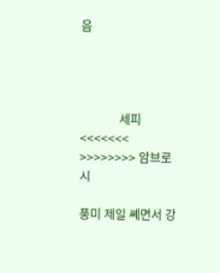음




             세피 <<<<<<<                   >>>>>>>> 암브로시

풍미 제일 쎼면서 강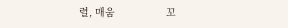렬, 매움                 꼬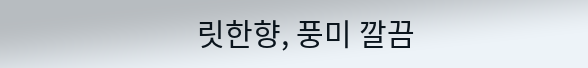릿한향, 풍미 깔끔